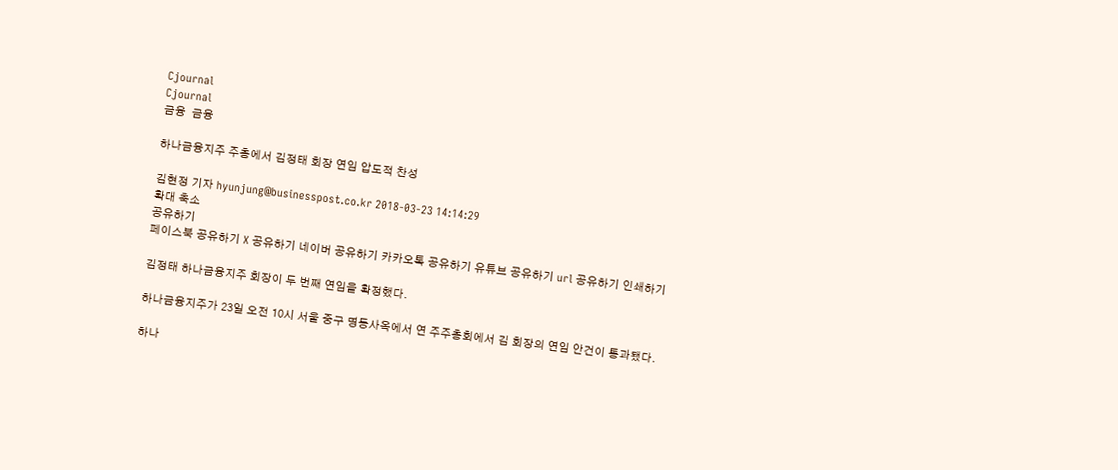Cjournal
Cjournal
금융  금융

하나금융지주 주총에서 김정태 회장 연임 압도적 찬성

김현정 기자 hyunjung@businesspost.co.kr 2018-03-23 14:14:29
확대 축소
공유하기
페이스북 공유하기 X 공유하기 네이버 공유하기 카카오톡 공유하기 유튜브 공유하기 url 공유하기 인쇄하기

김정태 하나금융지주 회장이 두 번째 연임을 확정했다.

하나금융지주가 23일 오전 10시 서울 중구 명동사옥에서 연 주주총회에서 김 회장의 연임 안건이 통과됐다.

하나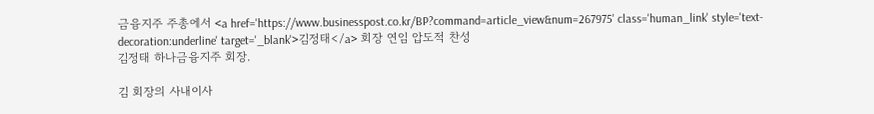금융지주 주총에서 <a href='https://www.businesspost.co.kr/BP?command=article_view&num=267975' class='human_link' style='text-decoration:underline' target='_blank'>김정태</a> 회장 연임 압도적 찬성
김정태 하나금융지주 회장.

김 회장의 사내이사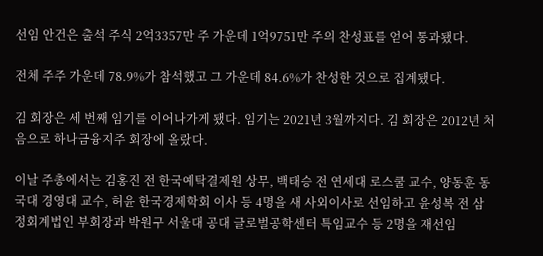선임 안건은 출석 주식 2억3357만 주 가운데 1억9751만 주의 찬성표를 얻어 통과됐다.

전체 주주 가운데 78.9%가 참석했고 그 가운데 84.6%가 찬성한 것으로 집계됐다.

김 회장은 세 번째 임기를 이어나가게 됐다. 임기는 2021년 3월까지다. 김 회장은 2012년 처음으로 하나금융지주 회장에 올랐다.

이날 주총에서는 김홍진 전 한국예탁결제원 상무, 백태승 전 연세대 로스쿨 교수, 양동훈 동국대 경영대 교수, 허윤 한국경제학회 이사 등 4명을 새 사외이사로 선임하고 윤성복 전 삼정회계법인 부회장과 박원구 서울대 공대 글로벌공학센터 특임교수 등 2명을 재선임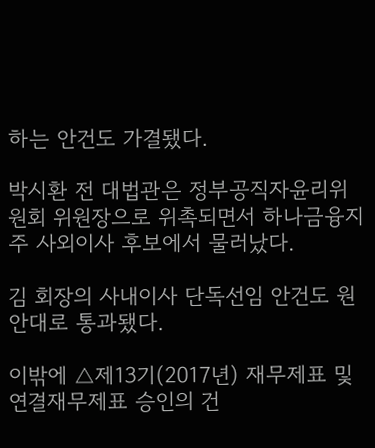하는 안건도 가결됐다.

박시환 전 대법관은 정부공직자윤리위원회 위원장으로 위촉되면서 하나금융지주 사외이사 후보에서 물러났다.

김 회장의 사내이사 단독선임 안건도 원안대로 통과됐다.

이밖에 △제13기(2017년) 재무제표 및 연결재무제표 승인의 건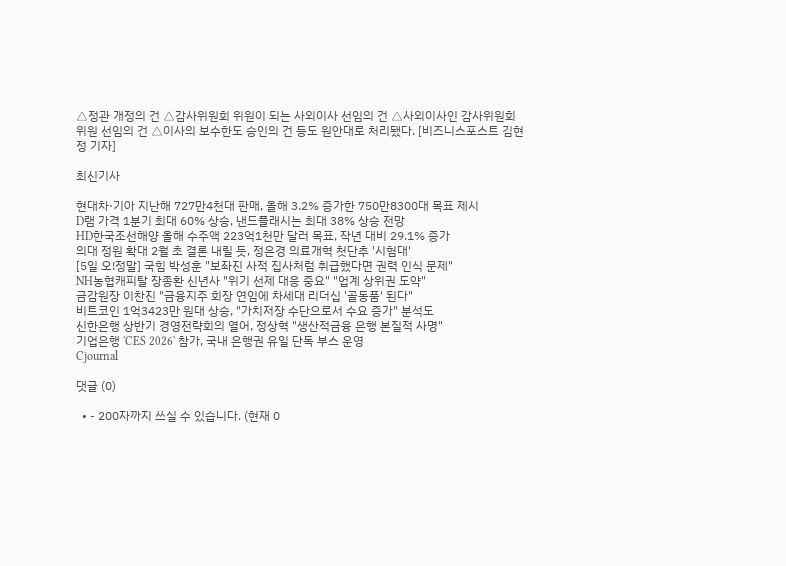△정관 개정의 건 △감사위원회 위원이 되는 사외이사 선임의 건 △사외이사인 감사위원회 위원 선임의 건 △이사의 보수한도 승인의 건 등도 원안대로 처리됐다. [비즈니스포스트 김현정 기자]

최신기사

현대차·기아 지난해 727만4천대 판매, 올해 3.2% 증가한 750만8300대 목표 제시
D램 가격 1분기 최대 60% 상승, 낸드플래시는 최대 38% 상승 전망
HD한국조선해양 올해 수주액 223억1천만 달러 목표, 작년 대비 29.1% 증가
의대 정원 확대 2월 초 결론 내릴 듯, 정은경 의료개혁 첫단추 '시험대'
[5일 오!정말] 국힘 박성훈 "보좌진 사적 집사처럼 취급했다면 권력 인식 문제"
NH농협캐피탈 장종환 신년사 "위기 선제 대응 중요" "업계 상위권 도약"
금감원장 이찬진 "금융지주 회장 연임에 차세대 리더십 '골동품' 된다"
비트코인 1억3423만 원대 상승, "가치저장 수단으로서 수요 증가" 분석도
신한은행 상반기 경영전략회의 열어, 정상혁 "생산적금융 은행 본질적 사명"
기업은행 'CES 2026' 참가, 국내 은행권 유일 단독 부스 운영
Cjournal

댓글 (0)

  • - 200자까지 쓰실 수 있습니다. (현재 0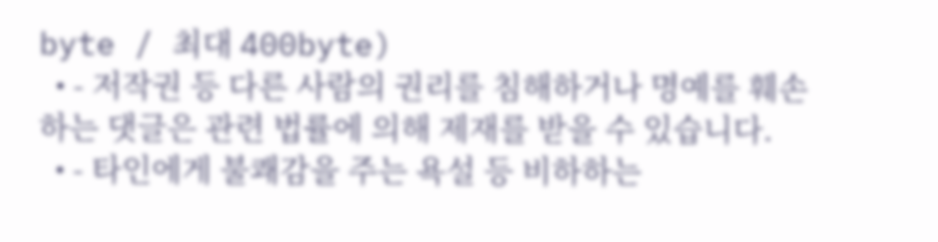byte / 최대 400byte)
  • - 저작권 등 다른 사람의 권리를 침해하거나 명예를 훼손하는 댓글은 관련 법률에 의해 제재를 받을 수 있습니다.
  • - 타인에게 불쾌감을 주는 욕설 등 비하하는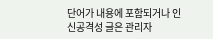단어가 내용에 포함되거나 인신공격성 글은 관리자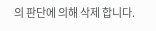의 판단에 의해 삭제 합니다.